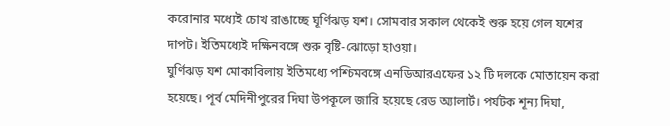করোনার মধ্যেই চোখ রাঙাচ্ছে ঘূর্ণিঝড় যশ। সোমবার সকাল থেকেই শুরু হয়ে গেল যশের দাপট। ইতিমধ্যেই দক্ষিনবঙ্গে শুরু বৃষ্টি-ঝোড়ো হাওয়া।
ঘুর্ণিঝড় যশ মোকাবিলায় ইতিমধ্যে পশ্চিমবঙ্গে এনডিআরএফের ১২ টি দলকে মোতায়েন করা হয়েছে। পূর্ব মেদিনীপুরের দিঘা উপকূলে জারি হয়েছে রেড অ্যালার্ট। পর্যটক শূন্য দিঘা,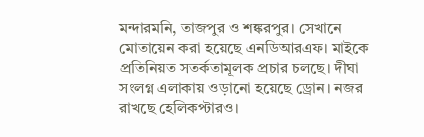মন্দারমনি, তাজপুর ও শঙ্করপুর। সেখানে মোতায়েন করা হয়েছে এনডিআরএফ। মাইকে প্রতিনিয়ত সতর্কতামূলক প্রচার চলছে। দীঘা সংলগ্ন এলাকায় ওড়ানো হয়েছে ড্রোন। নজর রাখছে হেলিকপ্টারও।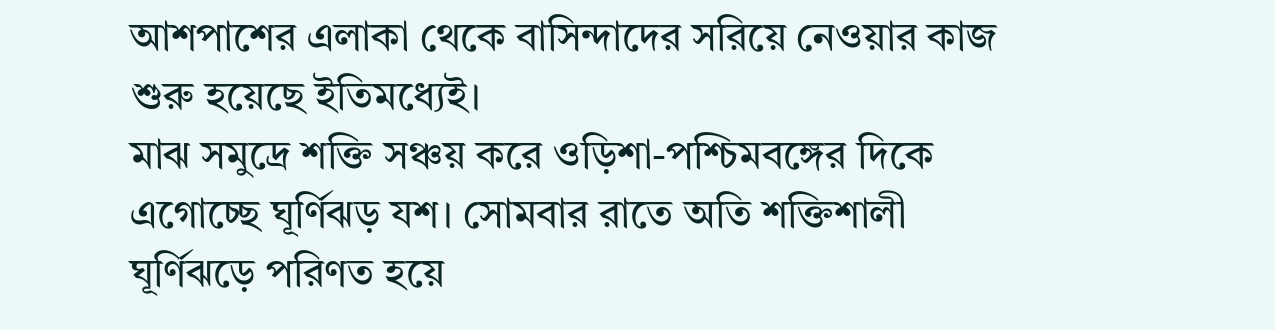আশপাশের এলাকা থেকে বাসিন্দাদের সরিয়ে নেওয়ার কাজ শুরু হয়েছে ইতিমধ্যেই।
মাঝ সমুদ্রে শক্তি সঞ্চয় করে ওড়িশা-পশ্চিমবঙ্গের দিকে এগোচ্ছে ঘূর্ণিঝড় যশ। সোমবার রাতে অতি শক্তিশালী ঘূর্ণিঝড়ে পরিণত হয়ে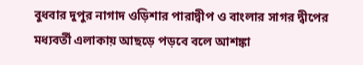বুধবার দুপুর নাগাদ ওড়িশার পারাদ্বীপ ও বাংলার সাগর দ্বীপের মধ্যবর্তী এলাকায় আছড়ে পড়বে বলে আশঙ্কা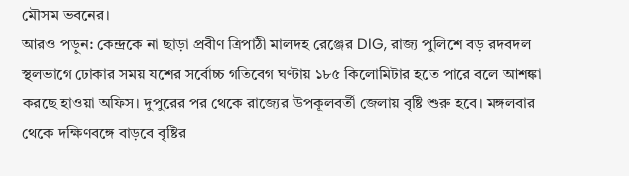মৌসম ভবনের।
আরও পড়ুন: কেন্দ্রকে না ছাড়া প্রবীণ ত্রিপাঠী মালদহ রেঞ্জের DIG, রাজ্য পুলিশে বড় রদবদল
স্থলভাগে ঢোকার সময় যশের সর্বোচ্চ গতিবেগ ঘণ্টায় ১৮৫ কিলোমিটার হতে পারে বলে আশঙ্কা করছে হাওয়া অফিস। দুপুরের পর থেকে রাজ্যের উপকূলবর্তী জেলায় বৃষ্টি শুরু হবে। মঙ্গলবার থেকে দক্ষিণবঙ্গে বাড়বে বৃষ্টির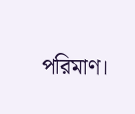পরিমাণ।